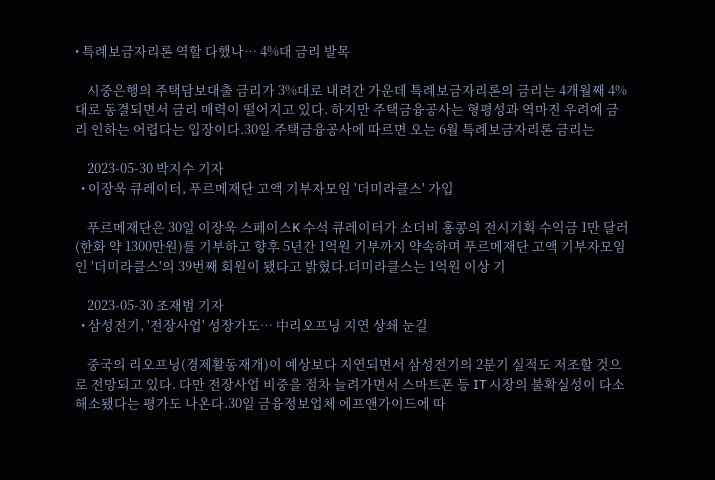• 특례보금자리론 역할 다했나… 4%대 금리 발목

    시중은행의 주택담보대출 금리가 3%대로 내려간 가운데 특례보금자리론의 금리는 4개월째 4%대로 동결되면서 금리 매력이 떨어지고 있다. 하지만 주택금융공사는 형평성과 역마진 우려에 금리 인하는 어렵다는 입장이다.30일 주택금융공사에 따르면 오는 6월 특례보금자리론 금리는

    2023-05-30 박지수 기자
  • 이장욱 큐레이터, 푸르메재단 고액 기부자모임 '더미라클스' 가입

    푸르메재단은 30일 이장욱 스페이스K 수석 큐레이터가 소더비 홍콩의 전시기획 수익금 1만 달러(한화 약 1300만원)를 기부하고 향후 5년간 1억원 기부까지 약속하며 푸르메재단 고액 기부자모임인 '더미라클스'의 39번째 회원이 됐다고 밝혔다.더미라클스는 1억원 이상 기

    2023-05-30 조재범 기자
  • 삼성전기, '전장사업' 성장가도… 中리오프닝 지연 상쇄 눈길

    중국의 리오프닝(경제활동재개)이 예상보다 지연되면서 삼성전기의 2분기 실적도 저조할 것으로 전망되고 있다. 다만 전장사업 비중을 점차 늘려가면서 스마트폰 등 IT 시장의 불확실성이 다소 해소됐다는 평가도 나온다.30일 금융정보업체 에프앤가이드에 따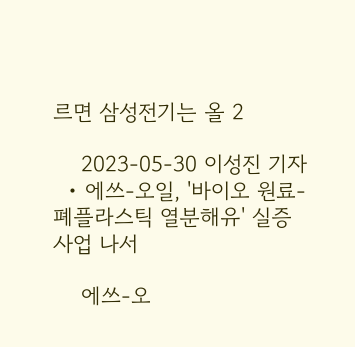르면 삼성전기는 올 2

    2023-05-30 이성진 기자
  • 에쓰-오일, '바이오 원료-폐플라스틱 열분해유' 실증사업 나서

    에쓰-오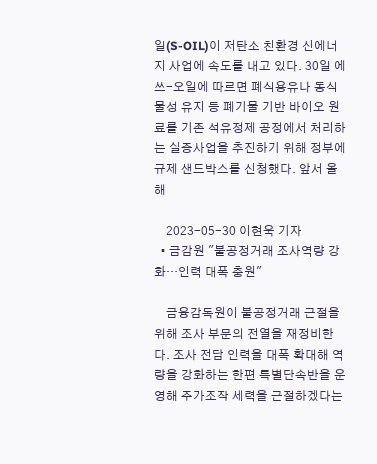일(S-OIL)이 저탄소 친환경 신에너지 사업에 속도를 내고 있다. 30일 에쓰-오일에 따르면 폐식용유나 동식물성 유지 등 폐기물 기반 바이오 원료를 기존 석유정제 공정에서 처리하는 실증사업을 추진하기 위해 정부에 규제 샌드박스를 신청했다. 앞서 올해

    2023-05-30 이현욱 기자
  • 금감원 "불공정거래 조사역량 강화…인력 대폭 충원"

    금융감독원이 불공정거래 근절을 위해 조사 부문의 전열을 재정비한다. 조사 전담 인력을 대폭 확대해 역량을 강화하는 한편 특별단속반을 운영해 주가조작 세력을 근절하겠다는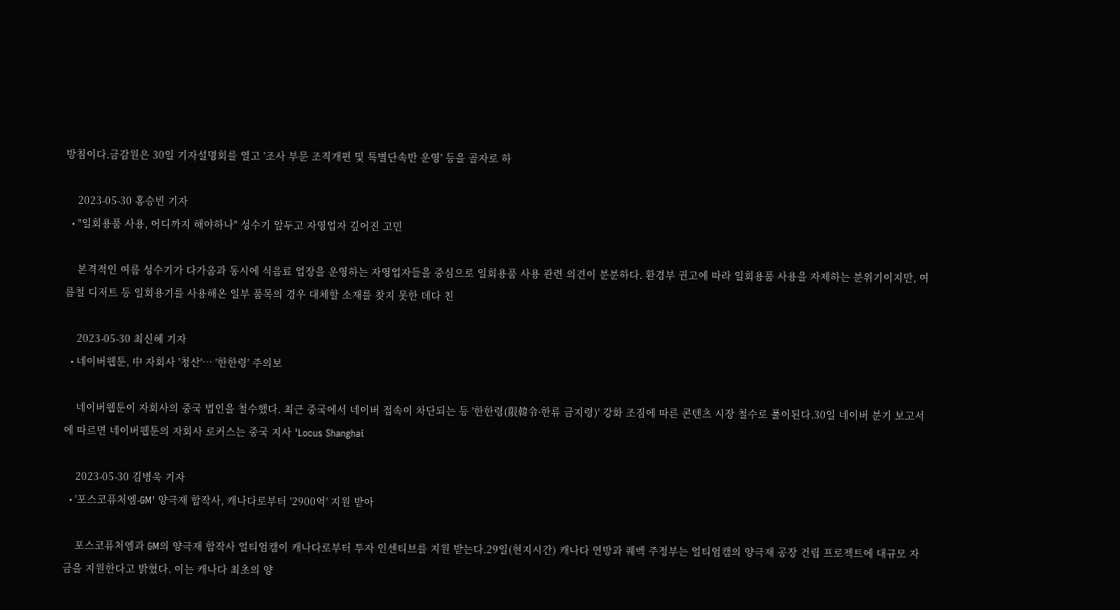방침이다.금감원은 30일 기자설명회를 열고 '조사 부문 조직개편 및 특별단속반 운영' 등을 골자로 하

    2023-05-30 홍승빈 기자
  • "일회용품 사용, 어디까지 해야하나" 성수기 앞두고 자영업자 깊어진 고민

    본격적인 여름 성수기가 다가옴과 동시에 식음료 업장을 운영하는 자영업자들을 중심으로 일회용품 사용 관련 의견이 분분하다. 환경부 권고에 따라 일회용품 사용을 자제하는 분위기이지만, 여름철 디저트 등 일회용기를 사용해온 일부 품목의 경우 대체할 소재를 찾지 못한 데다 친

    2023-05-30 최신혜 기자
  • 네이버웹툰, 中 자회사 '청산'… '한한령' 주의보

    네이버웹툰이 자회사의 중국 법인을 철수했다. 최근 중국에서 네이버 접속이 차단되는 등 '한한령(限韓令·한류 금지령)' 강화 조짐에 따른 콘텐츠 시장 철수로 풀이된다.30일 네이버 분기 보고서에 따르면 네이버웹툰의 자회사 로커스는 중국 지사 'Locus Shanghai

    2023-05-30 김병욱 기자
  • '포스코퓨처엠-GM' 양극재 합작사, 캐나다로부터 '2900억' 지원 받아

    포스코퓨처엠과 GM의 양극재 합작사 얼티엄캠이 캐나다로부터 투자 인센티브를 지원 받는다.29일(현지시간) 캐나다 연방과 퀘벡 주정부는 얼티엄캠의 양극재 공장 건립 프로젝트에 대규모 자금을 지원한다고 밝혔다. 이는 캐나다 최초의 양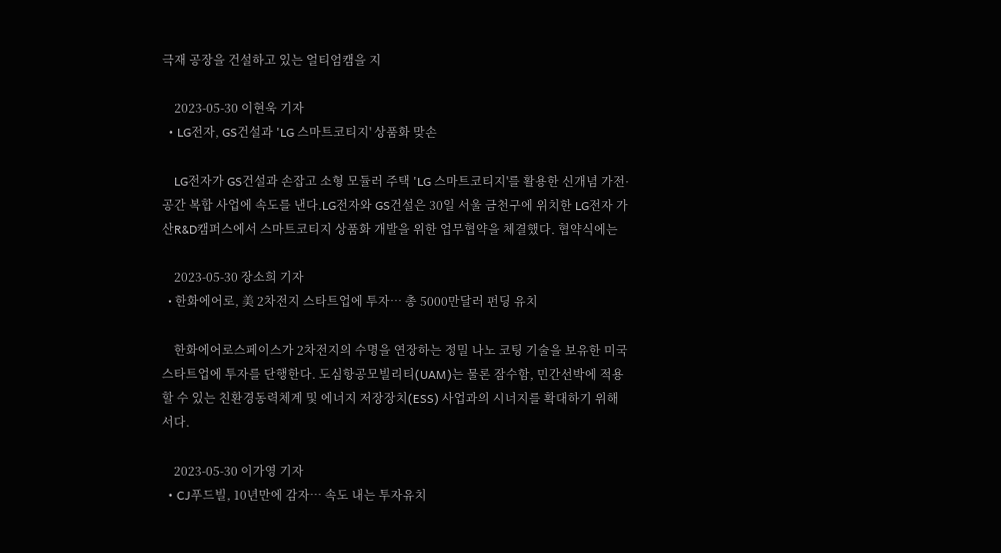극재 공장을 건설하고 있는 얼티엄캠을 지

    2023-05-30 이현욱 기자
  • LG전자, GS건설과 'LG 스마트코티지' 상품화 맞손

    LG전자가 GS건설과 손잡고 소형 모듈러 주택 'LG 스마트코티지'를 활용한 신개념 가전·공간 복합 사업에 속도를 낸다.LG전자와 GS건설은 30일 서울 금천구에 위치한 LG전자 가산R&D캠퍼스에서 스마트코티지 상품화 개발을 위한 업무협약을 체결했다. 협약식에는

    2023-05-30 장소희 기자
  • 한화에어로, 美 2차전지 스타트업에 투자… 총 5000만달러 펀딩 유치

    한화에어로스페이스가 2차전지의 수명을 연장하는 정밀 나노 코팅 기술을 보유한 미국 스타트업에 투자를 단행한다. 도심항공모빌리티(UAM)는 물론 잠수함, 민간선박에 적용할 수 있는 친환경동력체계 및 에너지 저장장치(ESS) 사업과의 시너지를 확대하기 위해서다.

    2023-05-30 이가영 기자
  • CJ푸드빌, 10년만에 감자… 속도 내는 투자유치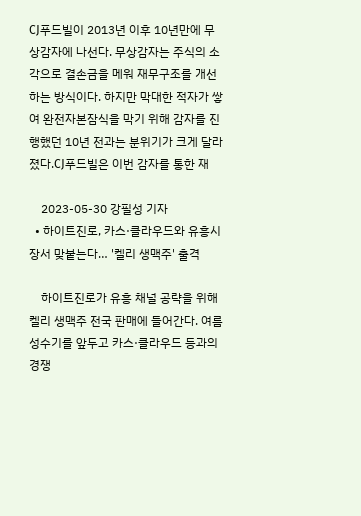CJ푸드빌이 2013년 이후 10년만에 무상감자에 나선다. 무상감자는 주식의 소각으로 결손금을 메워 재무구조를 개선하는 방식이다. 하지만 막대한 적자가 쌓여 완전자본잠식을 막기 위해 감자를 진행했던 10년 전과는 분위기가 크게 달라졌다.CJ푸드빌은 이번 감자를 통한 재

    2023-05-30 강필성 기자
  • 하이트진로, 카스·클라우드와 유흥시장서 맞붙는다… '켈리 생맥주' 출격

    하이트진로가 유흥 채널 공략을 위해 켈리 생맥주 전국 판매에 들어간다. 여름 성수기를 앞두고 카스·클라우드 등과의 경쟁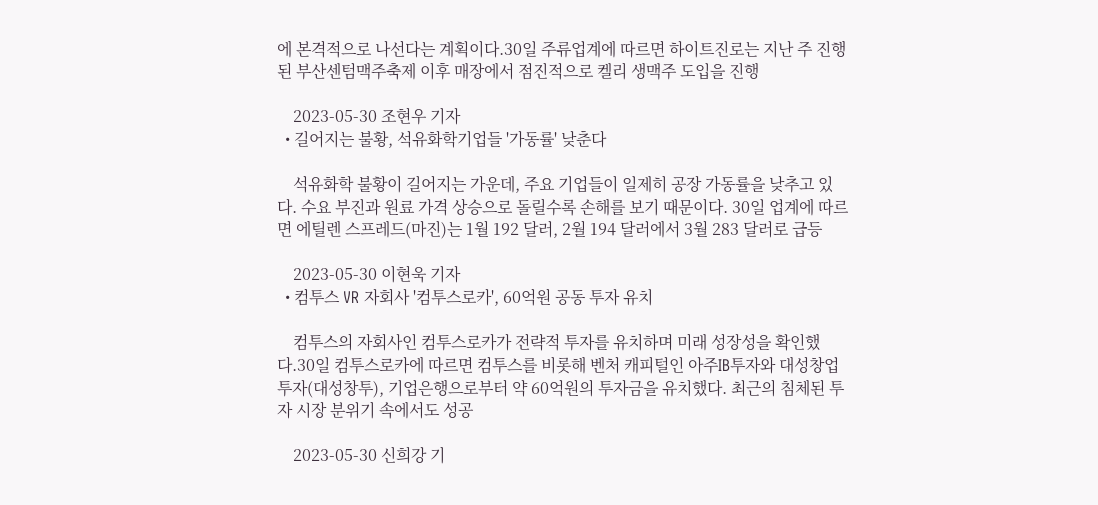에 본격적으로 나선다는 계획이다.30일 주류업계에 따르면 하이트진로는 지난 주 진행된 부산센텀맥주축제 이후 매장에서 점진적으로 켈리 생맥주 도입을 진행

    2023-05-30 조현우 기자
  • 길어지는 불황, 석유화학기업들 '가동률' 낮춘다

    석유화학 불황이 길어지는 가운데, 주요 기업들이 일제히 공장 가동률을 낮추고 있다. 수요 부진과 원료 가격 상승으로 돌릴수록 손해를 보기 때문이다. 30일 업계에 따르면 에틸렌 스프레드(마진)는 1월 192 달러, 2월 194 달러에서 3월 283 달러로 급등

    2023-05-30 이현욱 기자
  • 컴투스 VR 자회사 '컴투스로카', 60억원 공동 투자 유치

    컴투스의 자회사인 컴투스로카가 전략적 투자를 유치하며 미래 성장성을 확인했다.30일 컴투스로카에 따르면 컴투스를 비롯해 벤처 캐피털인 아주IB투자와 대성창업투자(대성창투), 기업은행으로부터 약 60억원의 투자금을 유치했다. 최근의 침체된 투자 시장 분위기 속에서도 성공

    2023-05-30 신희강 기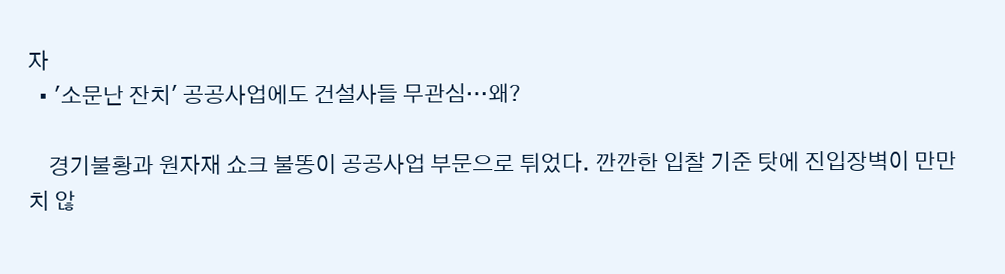자
  • '소문난 잔치' 공공사업에도 건설사들 무관심…왜?

    경기불황과 원자재 쇼크 불똥이 공공사업 부문으로 튀었다. 깐깐한 입찰 기준 탓에 진입장벽이 만만치 않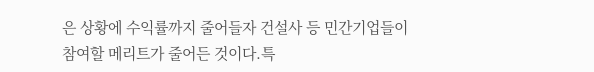은 상황에 수익률까지 줄어들자 건설사 등 민간기업들이 참여할 메리트가 줄어든 것이다.특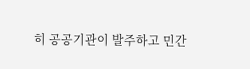히 공공기관이 발주하고 민간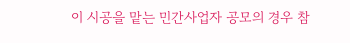이 시공을 맡는 민간사업자 공모의 경우 참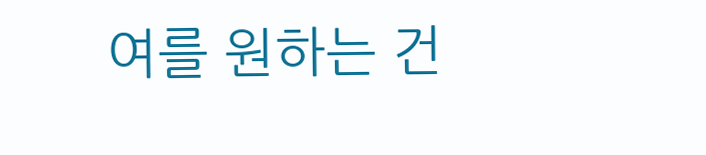여를 원하는 건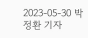2023-05-30 박정환 기자